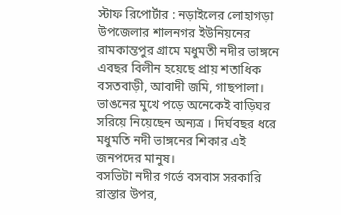স্টাফ রিপোর্টার : নড়াইলের লোহাগড়া উপজেলার শালনগর ইউনিয়নের রামকান্তপুর গ্রামে মধুমতী নদীর ভাঙ্গনে এবছর বিলীন হয়েছে প্রায় শতাধিক বসতবাড়ী, আবাদী জমি, গাছপালা। ভাঙনের মুখে পড়ে অনেকেই বাড়িঘর সরিয়ে নিয়েছেন অন্যত্র । দির্ঘবছর ধরে মধুমতি নদী ভাঙ্গনের শিকার এই জনপদের মানুষ।
বসভিটা নদীর গর্ভে বসবাস সরকারি রাস্তার উপর,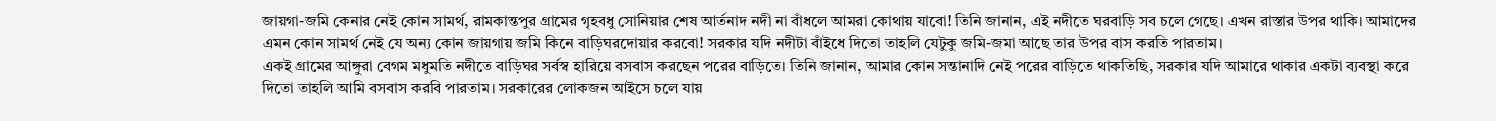জায়গা-জমি কেনার নেই কোন সামর্থ, রামকান্তপুর গ্রামের গৃহবধু সোনিয়ার শেষ আর্তনাদ নদী না বাঁধলে আমরা কোথায় যাবো! তিনি জানান, এই নদীতে ঘরবাড়ি সব চলে গেছে। এখন রাস্তার উপর থাকি। আমাদের এমন কোন সামর্থ নেই যে অন্য কোন জায়গায় জমি কিনে বাড়িঘরদোয়ার করবো! সরকার যদি নদীটা বাঁইধে দিতো তাহলি যেটুকু জমি-জমা আছে তার উপর বাস করতি পারতাম।
একই গ্রামের আঙ্গুরা বেগম মধুমতি নদীতে বাড়িঘর সর্বস্ব হারিয়ে বসবাস করছেন পরের বাড়িতে। তিনি জানান, আমার কোন সন্তানাদি নেই পরের বাড়িতে থাকতিছি, সরকার যদি আমারে থাকার একটা ব্যবস্থা করে দিতো তাহলি আমি বসবাস করবি পারতাম। সরকারের লোকজন আইসে চলে যায়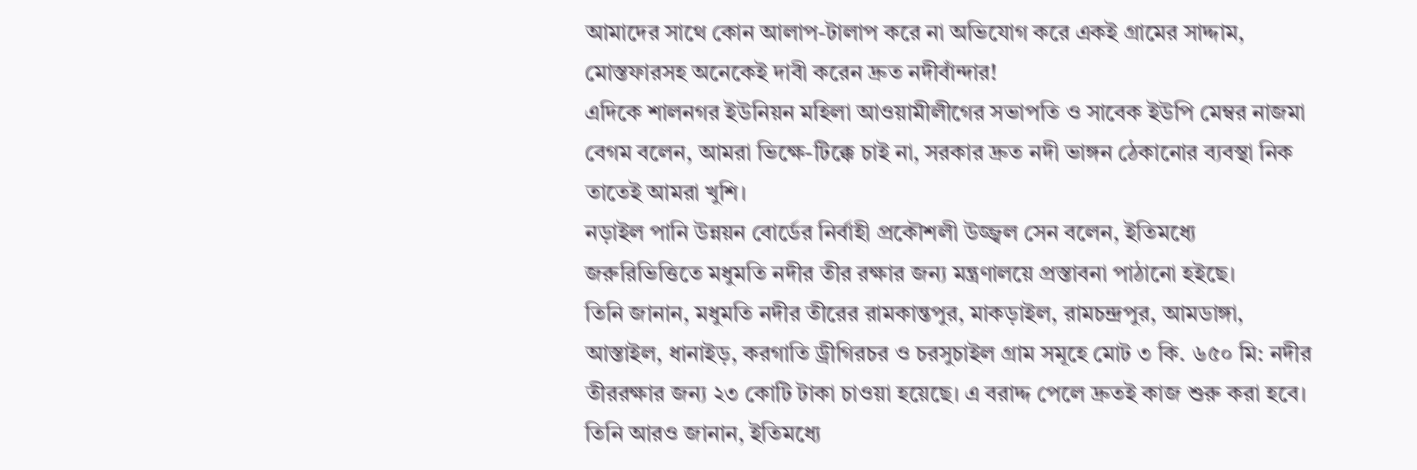আমাদের সাথে কোন আলাপ-টালাপ করে না অভিযোগ করে একই গ্রামের সাদ্দাম, মোস্তফারসহ অনেকেই দাবী করেন দ্রুত নদীবাঁন্দার!
এদিকে শালনগর ইউনিয়ন মহিলা আওয়ামীলীগের সভাপতি ও সাবেক ইউপি মেম্বর নাজমা বেগম বলেন, আমরা ভিক্ষে-টিক্কে চাই না, সরকার দ্রুত নদী ভাঙ্গন ঠেকানোর ব্যবস্থা নিক তাতেই আমরা খুশি।
নড়াইল পানি উন্নয়ন বোর্ডের নির্বাহী প্রকৌশলী উজ্জ্বল সেন বলেন, ইতিমধ্যে জরুরিভিত্তিতে মধুমতি নদীর তীর রক্ষার জন্য মন্ত্রণালয়ে প্রস্তাবনা পাঠানো হইছে।
তিনি জানান, মধুমতি নদীর তীরের রামকান্তপুর, মাকড়াইল, রামচন্দ্রপুর, আমডাঙ্গা, আস্তাইল, ধানাইড়, করগাতি ড্রীগিরচর ও চরসুচাইল গ্রাম সমূহে মোট ৩ কি. ৬৫০ মি: নদীর তীররক্ষার জন্য ২৩ কোটি টাকা চাওয়া হয়েছে। এ বরাদ্দ পেলে দ্রুতই কাজ শুরু করা হবে।
তিনি আরও জানান, ইতিমধ্যে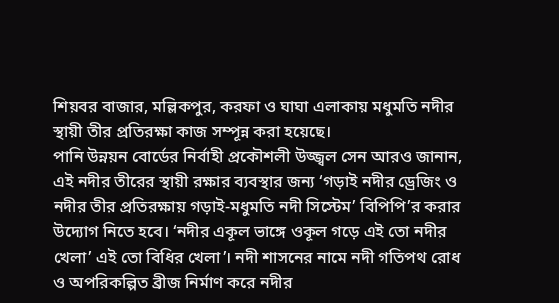শিয়বর বাজার, মল্লিকপুর, করফা ও ঘাঘা এলাকায় মধুমতি নদীর স্থায়ী তীর প্রতিরক্ষা কাজ সম্পূন্ন করা হয়েছে।
পানি উন্নয়ন বোর্ডের নির্বাহী প্রকৌশলী উজ্জ্বল সেন আরও জানান, এই নদীর তীরের স্থায়ী রক্ষার ব্যবস্থার জন্য ‘গড়াই নদীর ড্রেজিং ও নদীর তীর প্রতিরক্ষায় গড়াই-মধুমতি নদী সিস্টেম’ বিপিপি’র করার উদ্যোগ নিতে হবে। ‘নদীর একূল ভাঙ্গে ওকূল গড়ে এই তো নদীর খেলা’ এই তো বিধির খেলা’। নদী শাসনের নামে নদী গতিপথ রোধ ও অপরিকল্পিত ব্রীজ নির্মাণ করে নদীর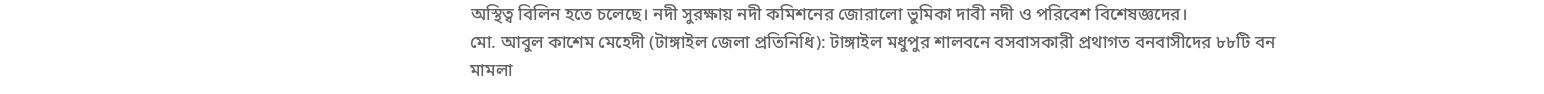অস্থিত্ব বিলিন হতে চলেছে। নদী সুরক্ষায় নদী কমিশনের জোরালো ভুমিকা দাবী নদী ও পরিবেশ বিশেষজ্ঞদের।
মো. আবুল কাশেম মেহেদী (টাঙ্গাইল জেলা প্রতিনিধি): টাঙ্গাইল মধুপুর শালবনে বসবাসকারী প্রথাগত বনবাসীদের ৮৮টি বন মামলা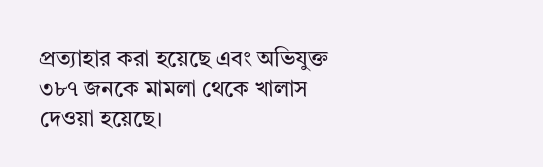প্রত্যাহার করা হয়েছে এবং অভিযুক্ত ৩৮৭ জনকে মামলা থেকে খালাস দেওয়া হয়েছে।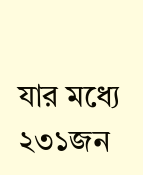যার মধ্যে ২৩১জন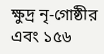ক্ষুদ্র নৃ-গোষ্ঠীর এবং ১৫৬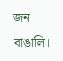জন বাঙালি।